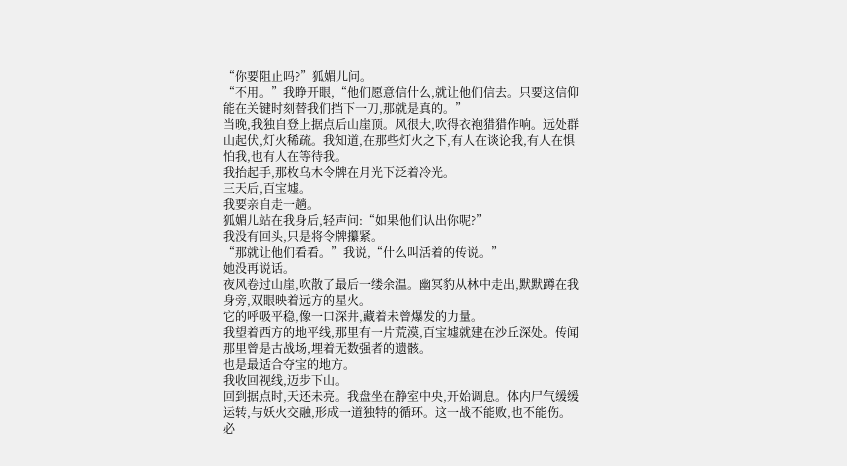“你要阻止吗?”狐媚儿问。
“不用。”我睁开眼,“他们愿意信什么,就让他们信去。只要这信仰能在关键时刻替我们挡下一刀,那就是真的。”
当晚,我独自登上据点后山崖顶。风很大,吹得衣袍猎猎作响。远处群山起伏,灯火稀疏。我知道,在那些灯火之下,有人在谈论我,有人在惧怕我,也有人在等待我。
我抬起手,那枚乌木令牌在月光下泛着冷光。
三天后,百宝墟。
我要亲自走一趟。
狐媚儿站在我身后,轻声问:“如果他们认出你呢?”
我没有回头,只是将令牌攥紧。
“那就让他们看看。”我说,“什么叫活着的传说。”
她没再说话。
夜风卷过山崖,吹散了最后一缕余温。幽冥豹从林中走出,默默蹲在我身旁,双眼映着远方的星火。
它的呼吸平稳,像一口深井,藏着未曾爆发的力量。
我望着西方的地平线,那里有一片荒漠,百宝墟就建在沙丘深处。传闻那里曾是古战场,埋着无数强者的遗骸。
也是最适合夺宝的地方。
我收回视线,迈步下山。
回到据点时,天还未亮。我盘坐在静室中央,开始调息。体内尸气缓缓运转,与妖火交融,形成一道独特的循环。这一战不能败,也不能伤。
必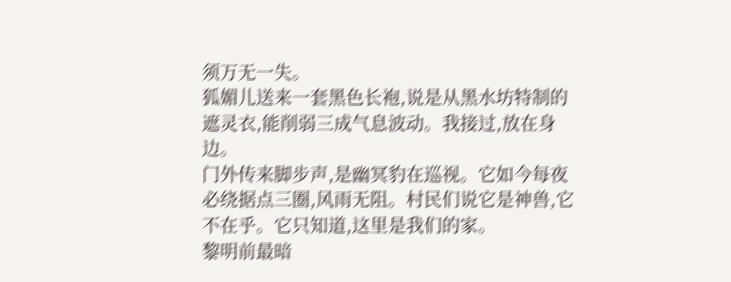须万无一失。
狐媚儿送来一套黑色长袍,说是从黑水坊特制的遮灵衣,能削弱三成气息波动。我接过,放在身边。
门外传来脚步声,是幽冥豹在巡视。它如今每夜必绕据点三圈,风雨无阻。村民们说它是神兽,它不在乎。它只知道,这里是我们的家。
黎明前最暗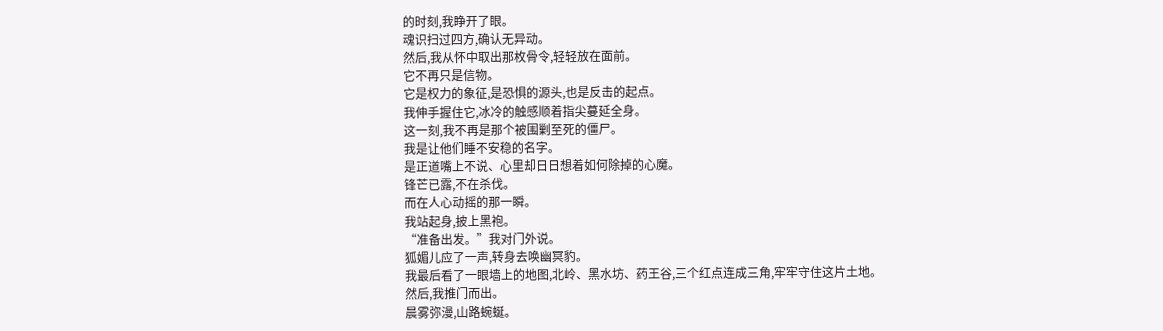的时刻,我睁开了眼。
魂识扫过四方,确认无异动。
然后,我从怀中取出那枚骨令,轻轻放在面前。
它不再只是信物。
它是权力的象征,是恐惧的源头,也是反击的起点。
我伸手握住它,冰冷的触感顺着指尖蔓延全身。
这一刻,我不再是那个被围剿至死的僵尸。
我是让他们睡不安稳的名字。
是正道嘴上不说、心里却日日想着如何除掉的心魔。
锋芒已露,不在杀伐。
而在人心动摇的那一瞬。
我站起身,披上黑袍。
“准备出发。”我对门外说。
狐媚儿应了一声,转身去唤幽冥豹。
我最后看了一眼墙上的地图,北岭、黑水坊、药王谷,三个红点连成三角,牢牢守住这片土地。
然后,我推门而出。
晨雾弥漫,山路蜿蜒。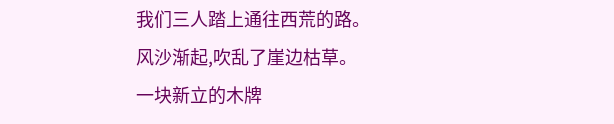我们三人踏上通往西荒的路。
风沙渐起,吹乱了崖边枯草。
一块新立的木牌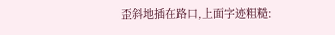歪斜地插在路口,上面字迹粗糙: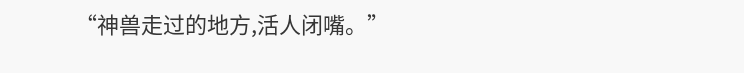“神兽走过的地方,活人闭嘴。”